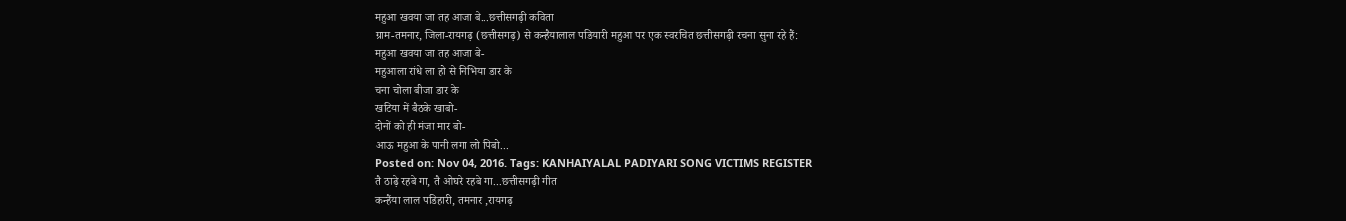महुआ खवया जा तह आजा बे...छत्तीसगढ़ी कविता
ग्राम-तमनार, जिला-रायगढ़ (छत्तीसगढ़) से कन्हैयालाल पडियारी महुआ पर एक स्वरचित छत्तीसगढ़ी रचना सुना रहे हैं:
महुआ खवया जा तह आजा बे-
महुआला रांधे ला हो से निभिया डार के
चना चोला बीजा डार के
खटिया में बैठके खाबो-
दोनों को ही मंजा मार बो-
आऊ महुआ के पानी लगा लो पिबो...
Posted on: Nov 04, 2016. Tags: KANHAIYALAL PADIYARI SONG VICTIMS REGISTER
तै ठाढ़े रहबे गा, तै ओघरे रहबे गा...छत्तीसगढ़ी गीत
कन्हैंया लाल पडिहारी, तमनार ,रायगढ़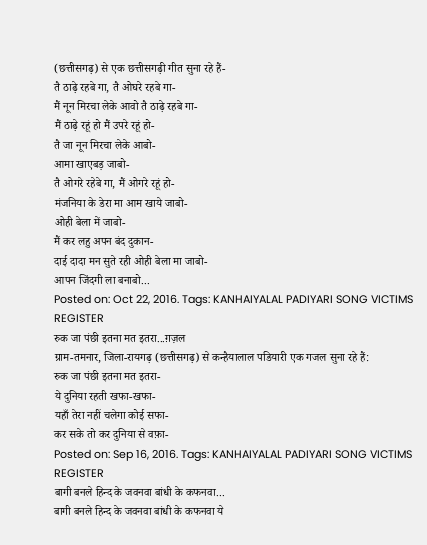(छत्तीसगढ़) से एक छत्तीसगढ़ी गीत सुना रहे हैं-
तै ठाढ़े रहबे गा, तै ओघरे रहबे गा-
मैं नून मिरचा लेके आवो तै ठाढ़े रहबे गा-
मैं ठाढ़े रहूं हो मैं उपरे रहूं हो-
तै जा नून मिरचा लेके आबो-
आमा खाएबड़ जाबो-
तै ओगरे रहेबे गा, मैं ओगरे रहूं हो-
मंजनिया के डेरा मा आम खाये जाबो-
ओही बेला में जाबो-
मैं कर लहु अपन बंद दुकान-
दाई दादा मन सुते रही ओही बेला मा जाबो-
आपन जिंदगी ला बनाबो...
Posted on: Oct 22, 2016. Tags: KANHAIYALAL PADIYARI SONG VICTIMS REGISTER
रुक जा पंछी इतना मत इतरा...ग़ज़ल
ग्राम-तमनार, जिला-रायगढ़ (छत्तीसगढ़) से कन्हैयालाल पडियारी एक गजल सुना रहे हैं:
रुक जा पंछी इतना मत इतरा-
ये दुनिया रहती खफा-खफा-
यहाँ तेरा नहीं चलेगा कोई सफा-
कर सके तो कर दुनिया से वफ़ा-
Posted on: Sep 16, 2016. Tags: KANHAIYALAL PADIYARI SONG VICTIMS REGISTER
बागी बनले हिन्द के जवनवा बांधी के कफनवा...
बागी बनले हिन्द के जवनवा बांधी के कफनवा ये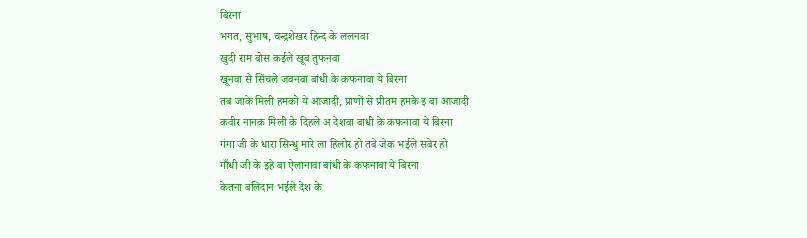बिरना
भगत, सुभाष, चन्द्रशेखर हिन्द के ललनवा
खुदी राम बोस कईले खूब तुफनवा
खूनवा से सिंचले जवनवा बांधी के कफनावा ये बिरना
तब जाके मिली हमको ये आजादी, प्राणों से प्रीतम हमके इ बा आजादी
कवीर नानक मिली के दिहले अ देशवा बाधी के कफनावा ये बिरना
गंगा जी के धारा सिन्धु मारे ला हिलोर हो तबे जेक भईले सबेर हो
गाँधी जी के इहे बा ऐलानावा बांधी के कफनावा ये बिरना
केतना बलिदान भईले देश के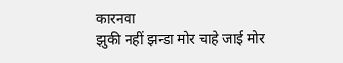कारनवा
झुकी नहीं झन्डा मोर चाहे जाई मोर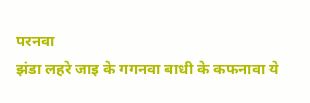परनवा
झंडा लहरे जाइ के गगनवा बाधी के कफनावा ये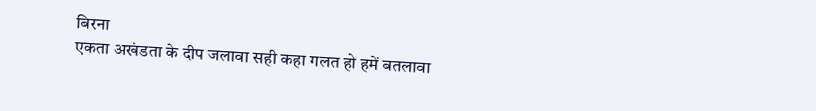बिरना
एकता अखंडता के दीप जलावा सही कहा गलत हो हमें बतलावा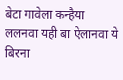बेटा गावेला कन्हैया ललनवा यही बा ऐलानवा ये बिरना